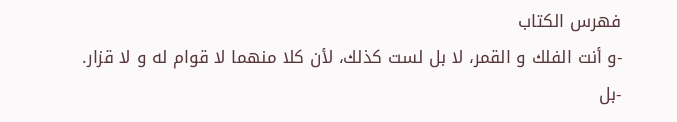فهرس الكتاب
-و أنت الفلك و القمر، لا بل لست كذلك، لأن كلا منهما لا قوام له و لا قزار.
-بل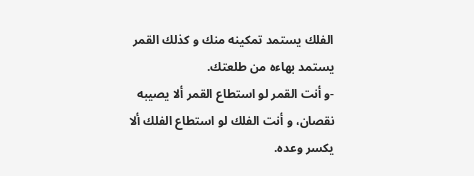الفلك يستمد تمكينه منك و كذلك القمر يستمد بهاءه من طلعتك.
-و أنت القمر لو استطاع القمر ألا يصيبه نقصان، و أنت الفلك لو استطاع الفلك ألا يكسر وعده.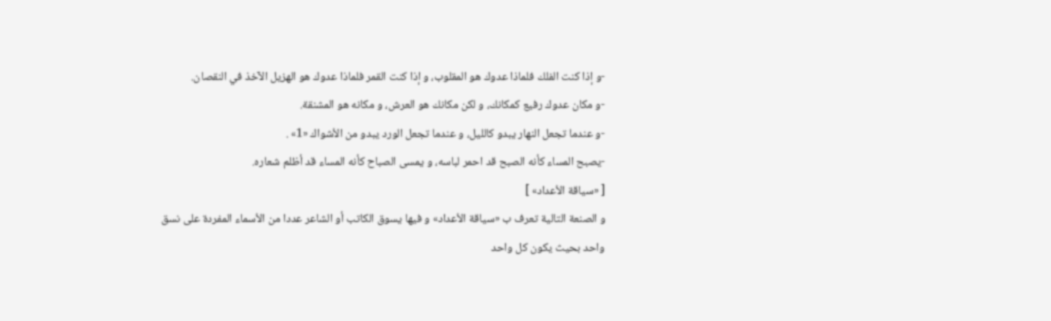-و إذا كنت الفلك فلماذا عدوك هو المقلوب، و إذا كنت القمر فلماذا عدوك هو الهزيل الآخذ في النقصان.
-و مكان عدوك رفيع كمكانك، و لكن مكانك هو العرش، و مكانه هو المشنقة.
-و عندما تجعل النهار يبدو كالليل، و عندما تجعل الورد يبدو من الأشواك «1» .
-يصبح المساء كأنه الصبح قد احمر لباسه، و يمسى الصباح كأنه المساء قد أظلم شعاره.
[ «سياقة الأعداد» ]
و الصنعة التالية تعرف ب «سياقة الأعداد» و فيها يسوق الكاتب أو الشاعر عددا من الأسماء المفردة على نسق واحد بحيث يكون كل واحد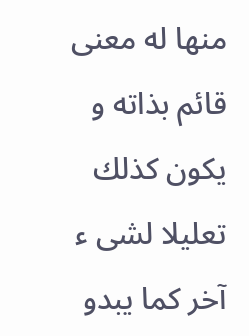منها له معنى قائم بذاته و يكون كذلك تعليلا لشى ء آخر كما يبدو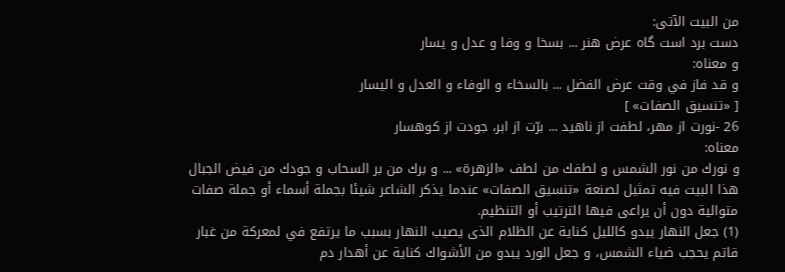من البيت الآتى:
دست برد است گاه عرض هنر ... بسخا و وفا و عدل و يسار
و معناه:
و قد فاز في وقت عرض الفضل ... بالسخاء و الوفاء و العدل و اليسار
[ «تنسيق الصفات» ]
26 -نورت از مهر، لطفت از ناهيد ... برّت از ابر، جودت از كوهسار
معناه:
و نورك من نور الشمس و لطفك من لطف «الزهرة» ... و برك من بر السحاب و جودك من فيض الجبال
هذا البيت فيه تمثيل لصنعة «تنسيق الصفات» عندما يذكر الشاعر شيئا بجملة أسماء أو جملة صفات متوالية دون أن يراعى فيها الترتيب أو التنظيم.
(1) جعل النهار يبدو كالليل كناية عن الظلام الذى يصيب النهار بسبب ما يرتفع في لمعركة من غبار قاتم يحجب ضياء الشمس، و جعل الورد يبدو من الأشواك كناية عن أهدار دم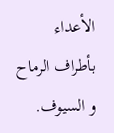الأعداء بأطراف الرماح و السيوف.